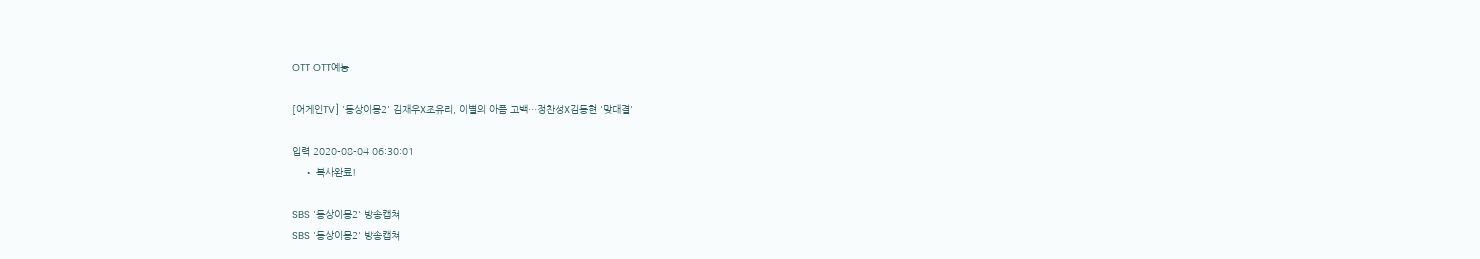OTT OTT예능

[어게인TV] '동상이몽2' 김재우X조유리, 이별의 아픔 고백…정찬성X김동현 '맞대결'

입력 2020-08-04 06:30:01
    • 복사완료!

SBS '동상이몽2' 방송캡쳐
SBS '동상이몽2' 방송캡쳐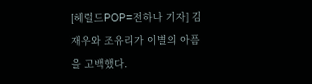[헤럴드POP=전하나 기자] 김재우와 조유리가 이별의 아픔을 고백했다.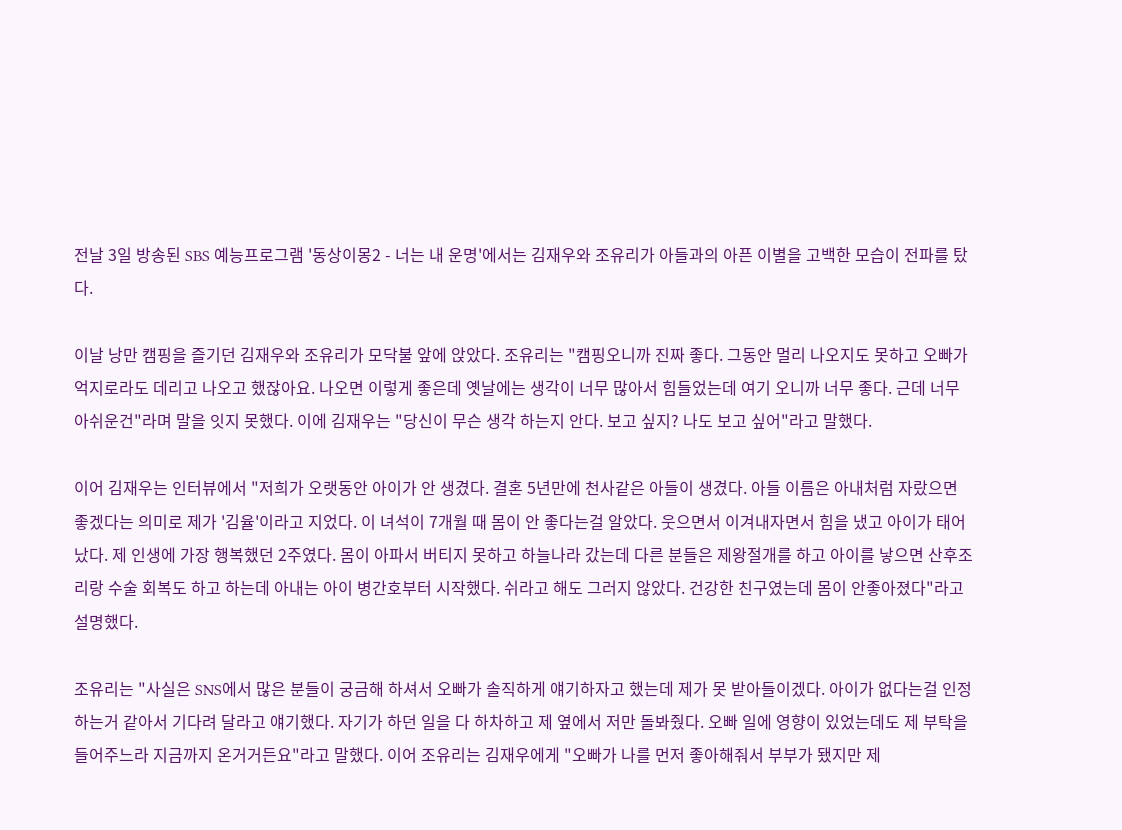전날 3일 방송된 SBS 예능프로그램 '동상이몽2 - 너는 내 운명'에서는 김재우와 조유리가 아들과의 아픈 이별을 고백한 모습이 전파를 탔다.

이날 낭만 캠핑을 즐기던 김재우와 조유리가 모닥불 앞에 앉았다. 조유리는 "캠핑오니까 진짜 좋다. 그동안 멀리 나오지도 못하고 오빠가 억지로라도 데리고 나오고 했잖아요. 나오면 이렇게 좋은데 옛날에는 생각이 너무 많아서 힘들었는데 여기 오니까 너무 좋다. 근데 너무 아쉬운건"라며 말을 잇지 못했다. 이에 김재우는 "당신이 무슨 생각 하는지 안다. 보고 싶지? 나도 보고 싶어"라고 말했다.

이어 김재우는 인터뷰에서 "저희가 오랫동안 아이가 안 생겼다. 결혼 5년만에 천사같은 아들이 생겼다. 아들 이름은 아내처럼 자랐으면 좋겠다는 의미로 제가 '김율'이라고 지었다. 이 녀석이 7개월 때 몸이 안 좋다는걸 알았다. 웃으면서 이겨내자면서 힘을 냈고 아이가 태어났다. 제 인생에 가장 행복했던 2주였다. 몸이 아파서 버티지 못하고 하늘나라 갔는데 다른 분들은 제왕절개를 하고 아이를 낳으면 산후조리랑 수술 회복도 하고 하는데 아내는 아이 병간호부터 시작했다. 쉬라고 해도 그러지 않았다. 건강한 친구였는데 몸이 안좋아졌다"라고 설명했다.

조유리는 "사실은 SNS에서 많은 분들이 궁금해 하셔서 오빠가 솔직하게 얘기하자고 했는데 제가 못 받아들이겠다. 아이가 없다는걸 인정하는거 같아서 기다려 달라고 얘기했다. 자기가 하던 일을 다 하차하고 제 옆에서 저만 돌봐줬다. 오빠 일에 영향이 있었는데도 제 부탁을 들어주느라 지금까지 온거거든요"라고 말했다. 이어 조유리는 김재우에게 "오빠가 나를 먼저 좋아해줘서 부부가 됐지만 제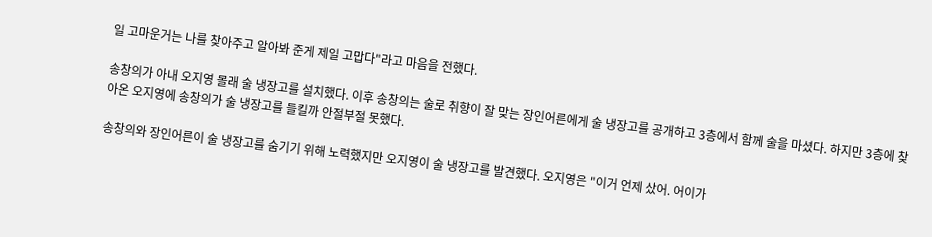일 고마운거는 나를 찾아주고 알아봐 준게 제일 고맙다"라고 마음을 전했다.

송창의가 아내 오지영 몰래 술 냉장고를 설치했다. 이후 송창의는 술로 취향이 잘 맞는 장인어른에게 술 냉장고를 공개하고 3층에서 함께 술을 마셨다. 하지만 3층에 찾아온 오지영에 송창의가 술 냉장고를 들킬까 안절부절 못했다.

송창의와 장인어른이 술 냉장고를 숨기기 위해 노력했지만 오지영이 술 냉장고를 발견했다. 오지영은 "이거 언제 샀어. 어이가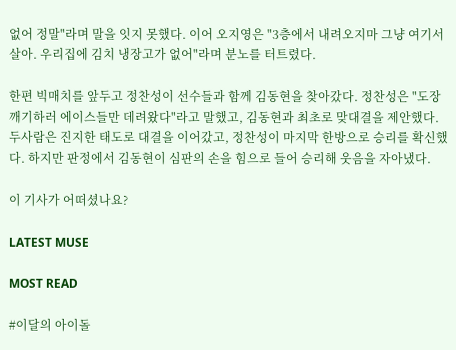없어 정말"라며 말을 잇지 못했다. 이어 오지영은 "3층에서 내려오지마 그냥 여기서 살아. 우리집에 김치 냉장고가 없어"라며 분노를 터트렸다.

한편 빅매치를 앞두고 정찬성이 선수들과 함께 김동현을 찾아갔다. 정찬성은 "도장깨기하러 에이스들만 데려왔다"라고 말했고, 김동현과 최초로 맞대결을 제안했다. 두사람은 진지한 태도로 대결을 이어갔고, 정찬성이 마지막 한방으로 승리를 확신했다. 하지만 판정에서 김동현이 심판의 손을 힘으로 들어 승리해 웃음을 자아냈다.

이 기사가 어떠셨나요?

LATEST MUSE

MOST READ

#이달의 아이돌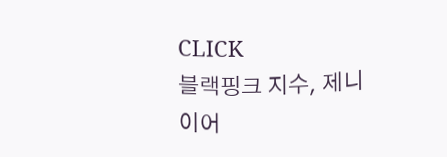CLICK
블랙핑크 지수, 제니 이어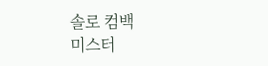솔로 컴백
미스터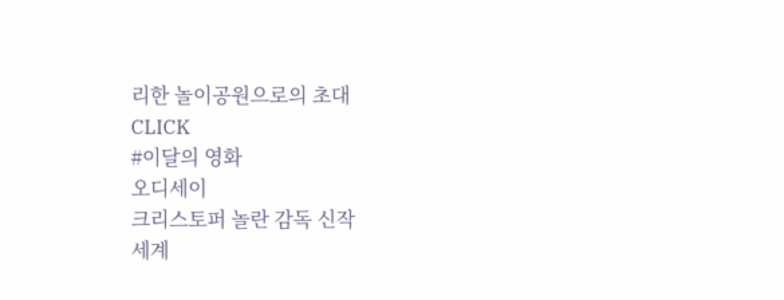리한 놀이공원으로의 초대
CLICK
#이달의 영화
오디세이
크리스토퍼 놀란 감독 신작
세계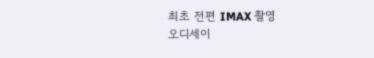최초 전편 IMAX 촬영
오디세이